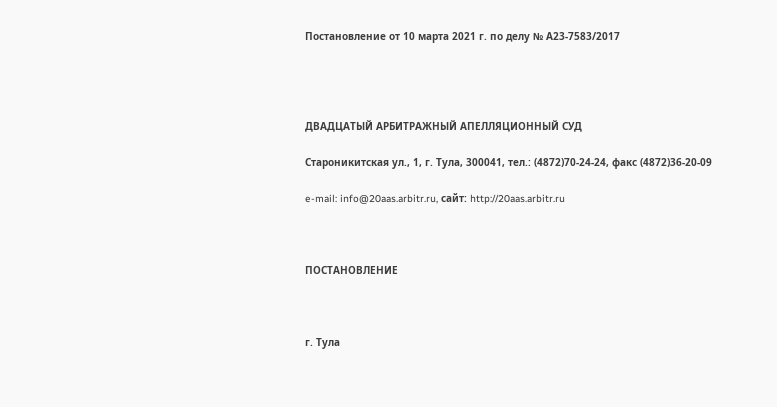Постановление от 10 марта 2021 г. по делу № А23-7583/2017




ДВАДЦАТЫЙ АРБИТРАЖНЫЙ АПЕЛЛЯЦИОННЫЙ СУД

Староникитская ул., 1, г. Тула, 300041, тел.: (4872)70-24-24, факс (4872)36-20-09

e-mail: info@20aas.arbitr.ru, сайт: http://20aas.arbitr.ru



ПОСТАНОВЛЕНИЕ



г. Тула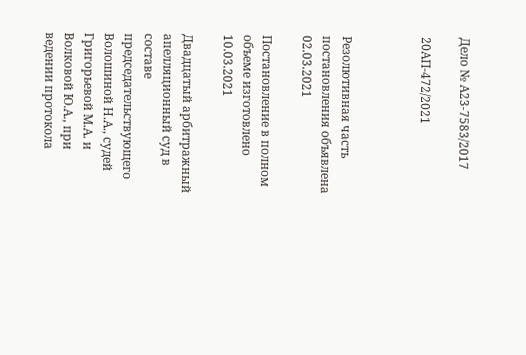Дело № А23-7583/2017

20АП-472/2021



Резолютивная часть постановления объявлена 02.03.2021

Постановление в полном объеме изготовлено 10.03.2021

Двадцатый арбитражный апелляционный суд в составе председательствующего Волошиной Н.А., судей Григорьевой М.А. и Волковой Ю.А., при ведении протокола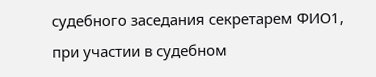судебного заседания секретарем ФИО1, при участии в судебном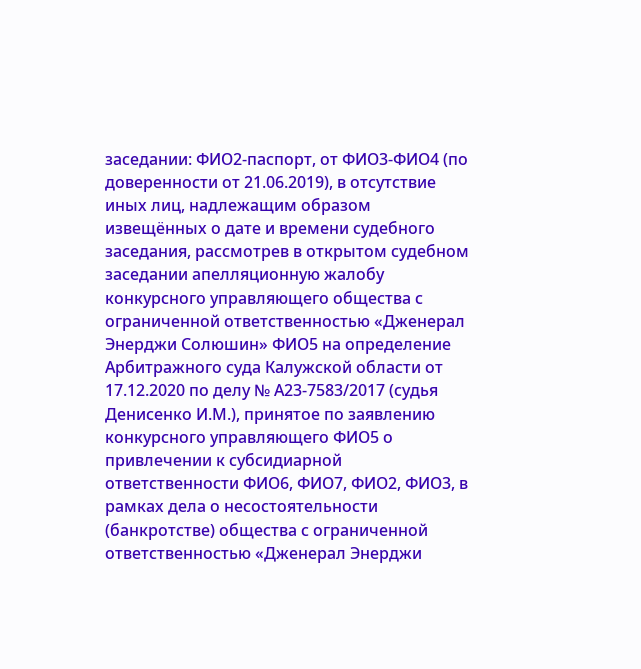заседании: ФИО2-паспорт, от ФИО3-ФИО4 (по доверенности от 21.06.2019), в отсутствие иных лиц, надлежащим образом извещённых о дате и времени судебного заседания, рассмотрев в открытом судебном заседании апелляционную жалобу конкурсного управляющего общества с ограниченной ответственностью «Дженерал Энерджи Солюшин» ФИО5 на определение Арбитражного суда Калужской области от 17.12.2020 по делу № А23-7583/2017 (судья Денисенко И.М.), принятое по заявлению конкурсного управляющего ФИО5 о привлечении к субсидиарной ответственности ФИО6, ФИО7, ФИО2, ФИО3, в рамках дела о несостоятельности (банкротстве) общества с ограниченной ответственностью «Дженерал Энерджи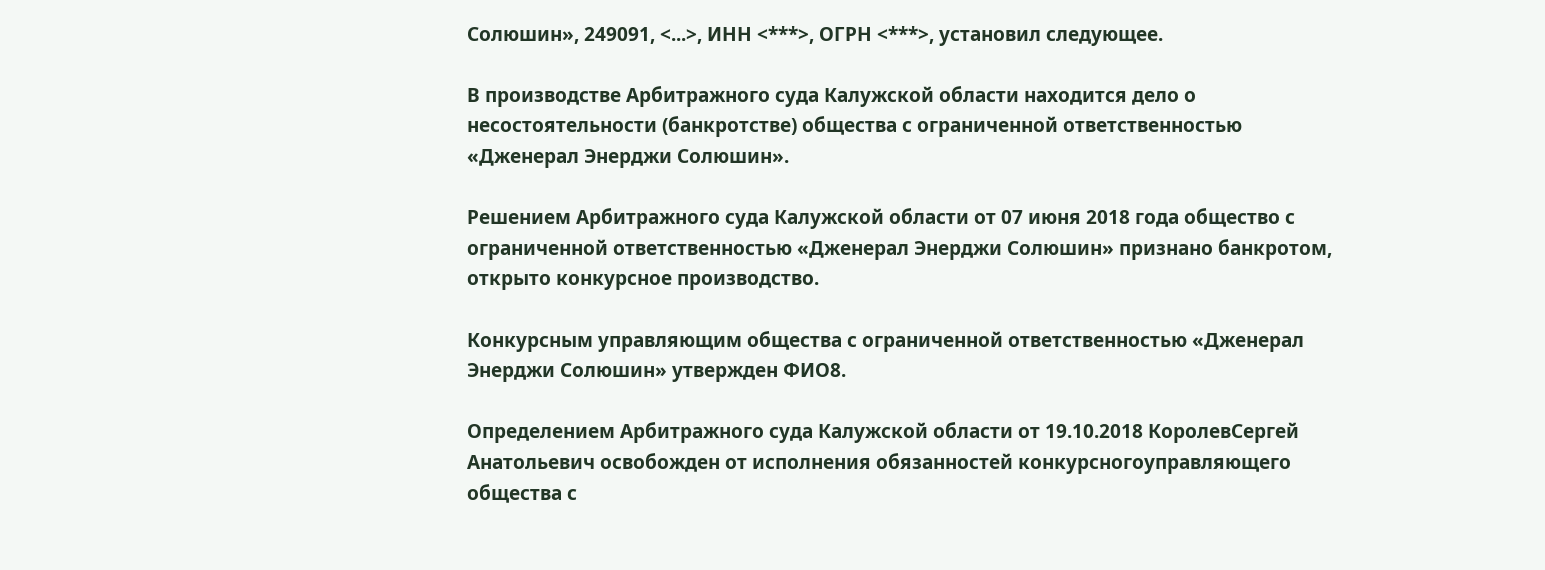Солюшин», 249091, <...>, ИНН <***>, ОГРН <***>, установил следующее.

В производстве Арбитражного суда Калужской области находится дело о несостоятельности (банкротстве) общества с ограниченной ответственностью «Дженерал Энерджи Солюшин».

Решением Арбитражного суда Калужской области от 07 июня 2018 года общество с ограниченной ответственностью «Дженерал Энерджи Солюшин» признано банкротом, открыто конкурсное производство.

Конкурсным управляющим общества с ограниченной ответственностью «Дженерал Энерджи Солюшин» утвержден ФИО8.

Определением Арбитражного суда Калужской области от 19.10.2018 КоролевСергей Анатольевич освобожден от исполнения обязанностей конкурсногоуправляющего общества с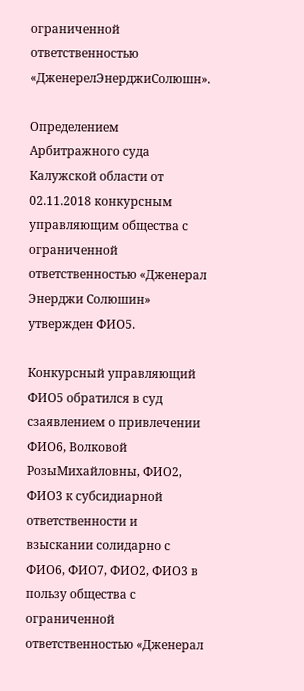ограниченной ответственностью «ДженерелЭнерджиСолюшн».

Определением Арбитражного суда Калужской области от 02.11.2018 конкурсным управляющим общества с ограниченной ответственностью «Дженерал Энерджи Солюшин» утвержден ФИО5.

Конкурсный управляющий ФИО5 обратился в суд сзаявлением о привлечении ФИО6, Волковой РозыМихайловны, ФИО2, ФИО3 к субсидиарной ответственности и взыскании солидарно с ФИО6, ФИО7, ФИО2, ФИО3 в пользу общества с ограниченной ответственностью «Дженерал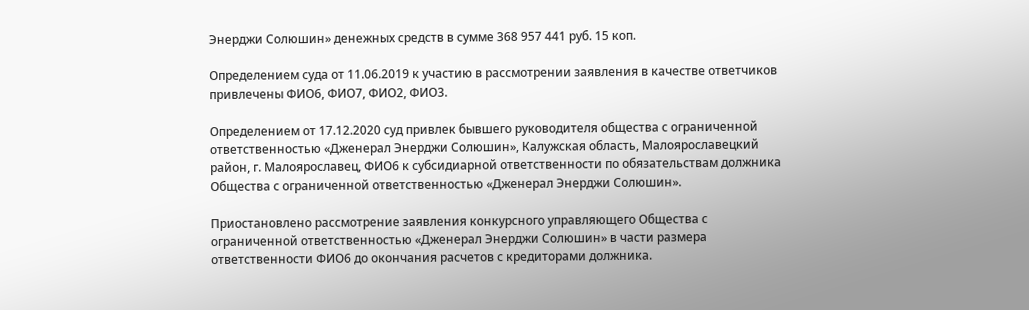Энерджи Солюшин» денежных средств в сумме 368 957 441 руб. 15 коп.

Определением суда от 11.06.2019 к участию в рассмотрении заявления в качестве ответчиков привлечены ФИО6, ФИО7, ФИО2, ФИО3.

Определением от 17.12.2020 суд привлек бывшего руководителя общества с ограниченной ответственностью «Дженерал Энерджи Солюшин», Калужская область, Малоярославецкий район, г. Малоярославец, ФИО6 к субсидиарной ответственности по обязательствам должника Общества с ограниченной ответственностью «Дженерал Энерджи Солюшин».

Приостановлено рассмотрение заявления конкурсного управляющего Общества с ограниченной ответственностью «Дженерал Энерджи Солюшин» в части размера ответственности ФИО6 до окончания расчетов с кредиторами должника.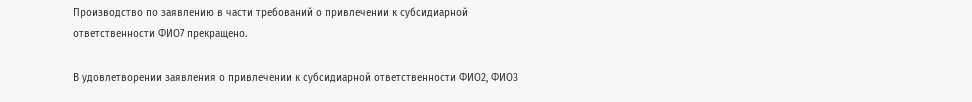Производство по заявлению в части требований о привлечении к субсидиарной ответственности ФИО7 прекращено.

В удовлетворении заявления о привлечении к субсидиарной ответственности ФИО2, ФИО3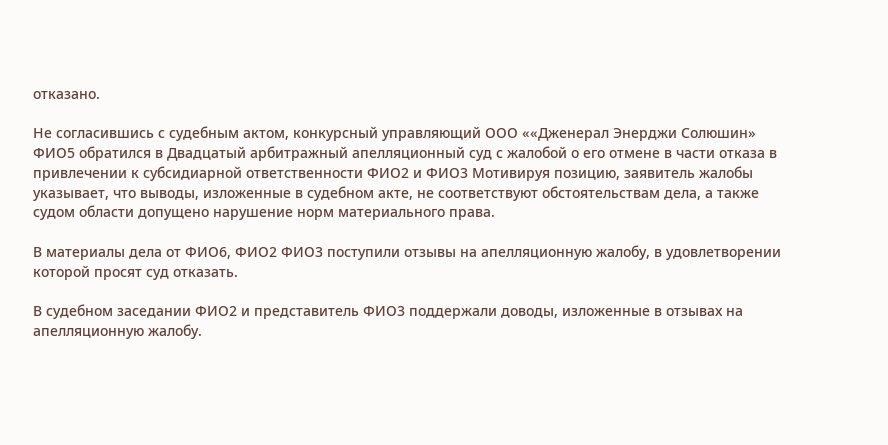отказано.

Не согласившись с судебным актом, конкурсный управляющий ООО ««Дженерал Энерджи Солюшин» ФИО5 обратился в Двадцатый арбитражный апелляционный суд с жалобой о его отмене в части отказа в привлечении к субсидиарной ответственности ФИО2 и ФИО3 Мотивируя позицию, заявитель жалобы указывает, что выводы, изложенные в судебном акте, не соответствуют обстоятельствам дела, а также судом области допущено нарушение норм материального права.

В материалы дела от ФИО6, ФИО2 ФИО3 поступили отзывы на апелляционную жалобу, в удовлетворении которой просят суд отказать.

В судебном заседании ФИО2 и представитель ФИО3 поддержали доводы, изложенные в отзывах на апелляционную жалобу.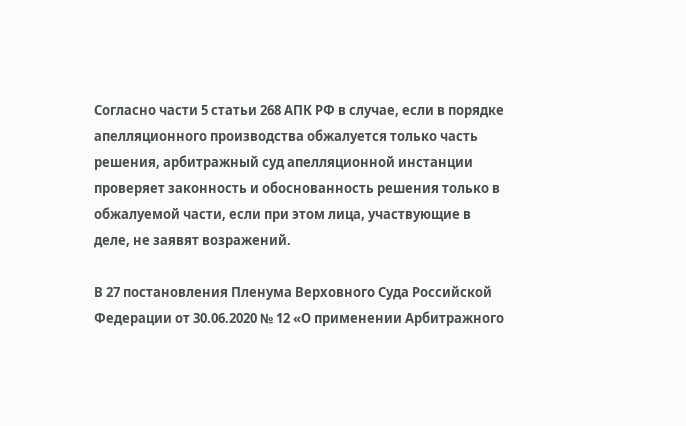Согласно части 5 статьи 268 АПК РФ в случае, если в порядке апелляционного производства обжалуется только часть решения, арбитражный суд апелляционной инстанции проверяет законность и обоснованность решения только в обжалуемой части, если при этом лица, участвующие в деле, не заявят возражений.

В 27 постановления Пленума Верховного Суда Российской Федерации от 30.06.2020 № 12 «О применении Арбитражного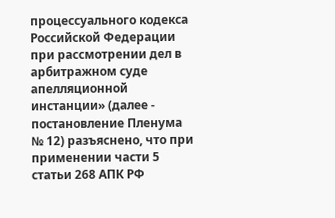процессуального кодекса Российской Федерации при рассмотрении дел в арбитражном суде апелляционной инстанции» (далее - постановление Пленума № 12) разъяснено, что при применении части 5 статьи 268 АПК РФ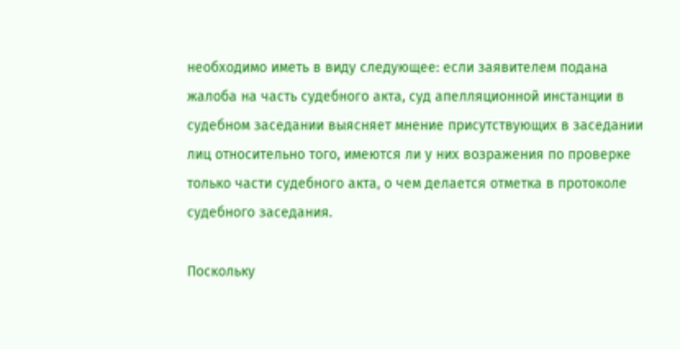необходимо иметь в виду следующее: если заявителем подана жалоба на часть судебного акта, суд апелляционной инстанции в судебном заседании выясняет мнение присутствующих в заседании лиц относительно того, имеются ли у них возражения по проверке только части судебного акта, о чем делается отметка в протоколе судебного заседания.

Поскольку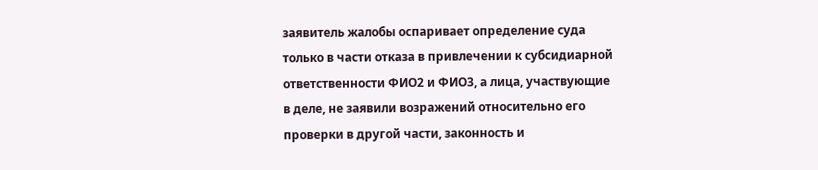заявитель жалобы оспаривает определение суда только в части отказа в привлечении к субсидиарной ответственности ФИО2 и ФИО3, а лица, участвующие в деле, не заявили возражений относительно его проверки в другой части, законность и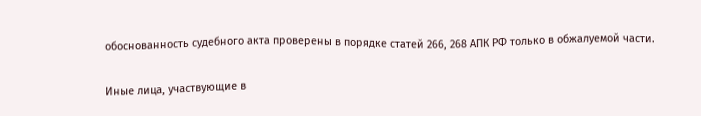обоснованность судебного акта проверены в порядке статей 266, 268 АПК РФ только в обжалуемой части.

Иные лица, участвующие в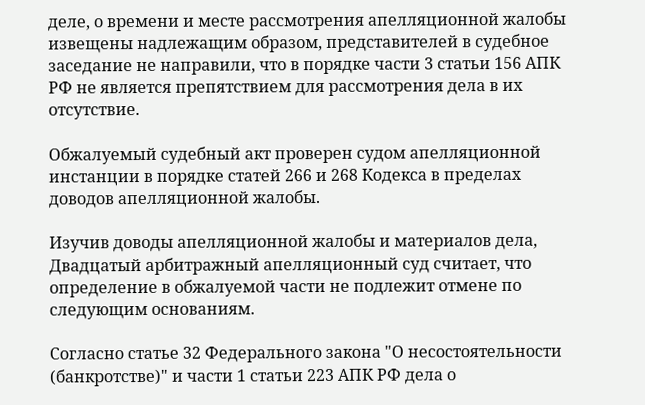деле, о времени и месте рассмотрения апелляционной жалобы извещены надлежащим образом, представителей в судебное заседание не направили, что в порядке части 3 статьи 156 АПК РФ не является препятствием для рассмотрения дела в их отсутствие.

Обжалуемый судебный акт проверен судом апелляционной инстанции в порядке статей 266 и 268 Кодекса в пределах доводов апелляционной жалобы.

Изучив доводы апелляционной жалобы и материалов дела, Двадцатый арбитражный апелляционный суд считает, что определение в обжалуемой части не подлежит отмене по следующим основаниям.

Согласно статье 32 Федерального закона "О несостоятельности (банкротстве)" и части 1 статьи 223 АПК РФ дела о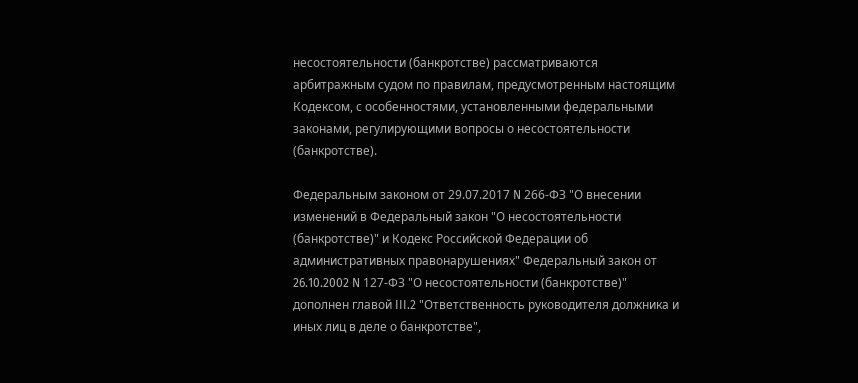несостоятельности (банкротстве) рассматриваются арбитражным судом по правилам, предусмотренным настоящим Кодексом, с особенностями, установленными федеральными законами, регулирующими вопросы о несостоятельности (банкротстве).

Федеральным законом от 29.07.2017 N 266-ФЗ "О внесении изменений в Федеральный закон "О несостоятельности (банкротстве)" и Кодекс Российской Федерации об административных правонарушениях" Федеральный закон от 26.10.2002 N 127-ФЗ "О несостоятельности (банкротстве)" дополнен главой III.2 "Ответственность руководителя должника и иных лиц в деле о банкротстве",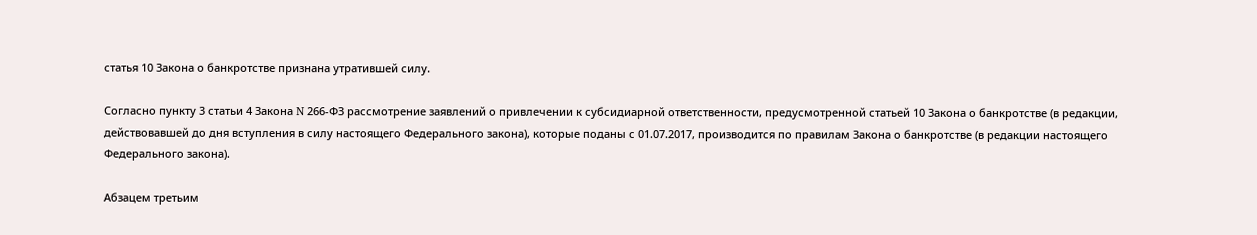статья 10 Закона о банкротстве признана утратившей силу.

Согласно пункту 3 статьи 4 Закона N 266-ФЗ рассмотрение заявлений о привлечении к субсидиарной ответственности, предусмотренной статьей 10 Закона о банкротстве (в редакции, действовавшей до дня вступления в силу настоящего Федерального закона), которые поданы с 01.07.2017, производится по правилам Закона о банкротстве (в редакции настоящего Федерального закона).

Абзацем третьим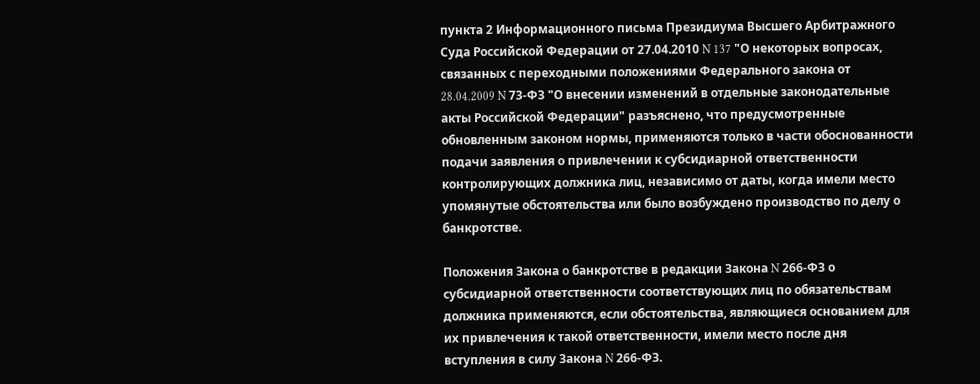пункта 2 Информационного письма Президиума Высшего Арбитражного Суда Российской Федерации от 27.04.2010 N 137 "О некоторых вопросах, связанных с переходными положениями Федерального закона от 28.04.2009 N 73-ФЗ "О внесении изменений в отдельные законодательные акты Российской Федерации" разъяснено, что предусмотренные обновленным законом нормы, применяются только в части обоснованности подачи заявления о привлечении к субсидиарной ответственности контролирующих должника лиц, независимо от даты, когда имели место упомянутые обстоятельства или было возбуждено производство по делу о банкротстве.

Положения Закона о банкротстве в редакции Закона N 266-ФЗ о субсидиарной ответственности соответствующих лиц по обязательствам должника применяются, если обстоятельства, являющиеся основанием для их привлечения к такой ответственности, имели место после дня вступления в силу Закона N 266-ФЗ.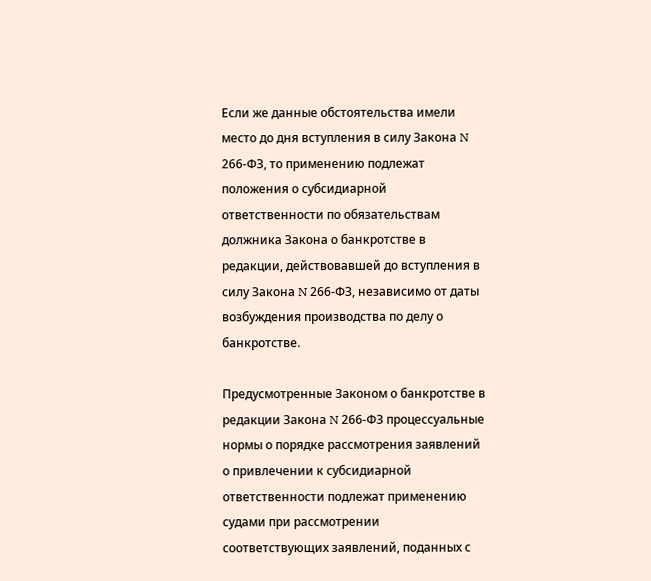Если же данные обстоятельства имели место до дня вступления в силу Закона N 266-ФЗ, то применению подлежат положения о субсидиарной ответственности по обязательствам должника Закона о банкротстве в редакции, действовавшей до вступления в силу Закона N 266-ФЗ, независимо от даты возбуждения производства по делу о банкротстве.

Предусмотренные Законом о банкротстве в редакции Закона N 266-ФЗ процессуальные нормы о порядке рассмотрения заявлений о привлечении к субсидиарной ответственности подлежат применению судами при рассмотрении соответствующих заявлений, поданных с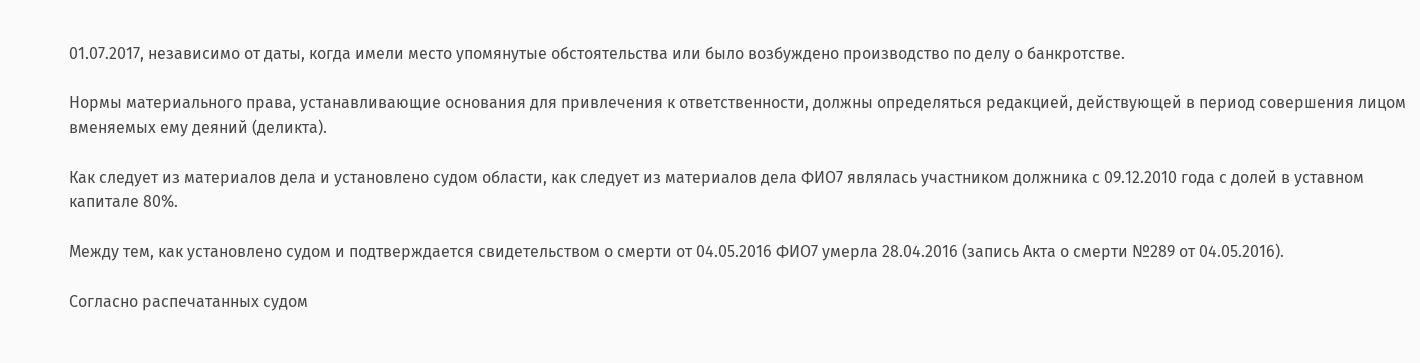01.07.2017, независимо от даты, когда имели место упомянутые обстоятельства или было возбуждено производство по делу о банкротстве.

Нормы материального права, устанавливающие основания для привлечения к ответственности, должны определяться редакцией, действующей в период совершения лицом вменяемых ему деяний (деликта).

Как следует из материалов дела и установлено судом области, как следует из материалов дела ФИО7 являлась участником должника с 09.12.2010 года с долей в уставном капитале 80%.

Между тем, как установлено судом и подтверждается свидетельством о смерти от 04.05.2016 ФИО7 умерла 28.04.2016 (запись Акта о смерти №289 от 04.05.2016).

Согласно распечатанных судом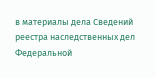в материалы дела Сведений реестра наследственных дел Федеральной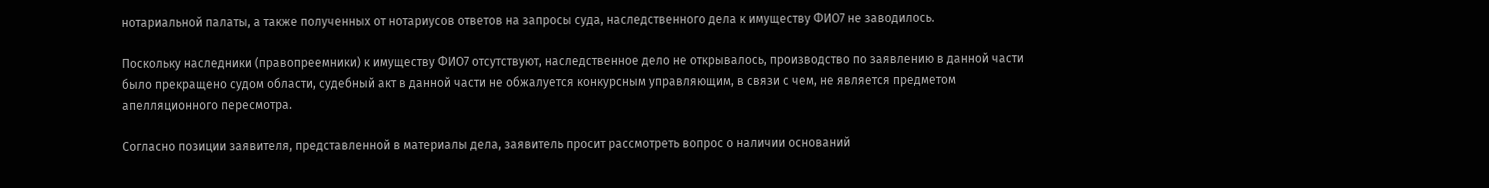нотариальной палаты, а также полученных от нотариусов ответов на запросы суда, наследственного дела к имуществу ФИО7 не заводилось.

Поскольку наследники (правопреемники) к имуществу ФИО7 отсутствуют, наследственное дело не открывалось, производство по заявлению в данной части было прекращено судом области, судебный акт в данной части не обжалуется конкурсным управляющим, в связи с чем, не является предметом апелляционного пересмотра.

Согласно позиции заявителя, представленной в материалы дела, заявитель просит рассмотреть вопрос о наличии оснований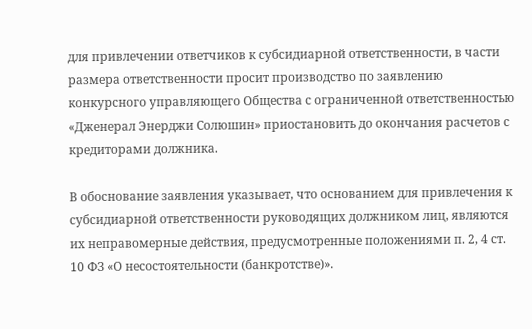для привлечении ответчиков к субсидиарной ответственности, в части размера ответственности просит производство по заявлению конкурсного управляющего Общества с ограниченной ответственностью «Дженерал Энерджи Солюшин» приостановить до окончания расчетов с кредиторами должника.

В обоснование заявления указывает, что основанием для привлечения к субсидиарной ответственности руководящих должником лиц, являются их неправомерные действия, предусмотренные положениями п. 2, 4 ст. 10 ФЗ «О несостоятельности (банкротстве)».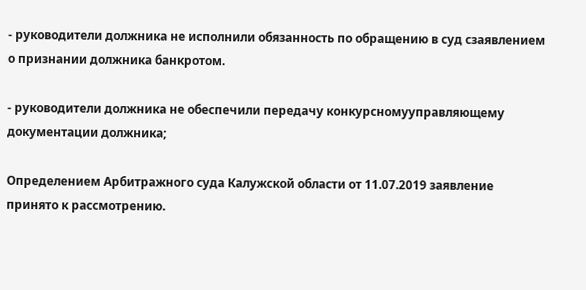- руководители должника не исполнили обязанность по обращению в суд сзаявлением о признании должника банкротом.

- руководители должника не обеспечили передачу конкурсномууправляющему документации должника;

Определением Арбитражного суда Калужской области от 11.07.2019 заявление принято к рассмотрению.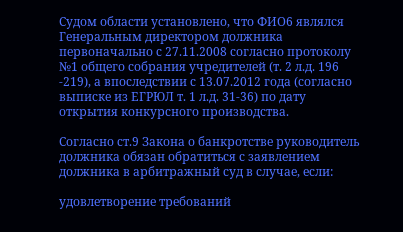Судом области установлено, что ФИО6 являлся Генеральным директором должника первоначально с 27.11.2008 согласно протоколу №1 общего собрания учредителей (т. 2 л.д. 196 -219), а впоследствии с 13.07.2012 года (согласно выписке из ЕГРЮЛ т. 1 л.д. 31-36) по дату открытия конкурсного производства.

Согласно ст.9 Закона о банкротстве руководитель должника обязан обратиться с заявлением должника в арбитражный суд в случае, если:

удовлетворение требований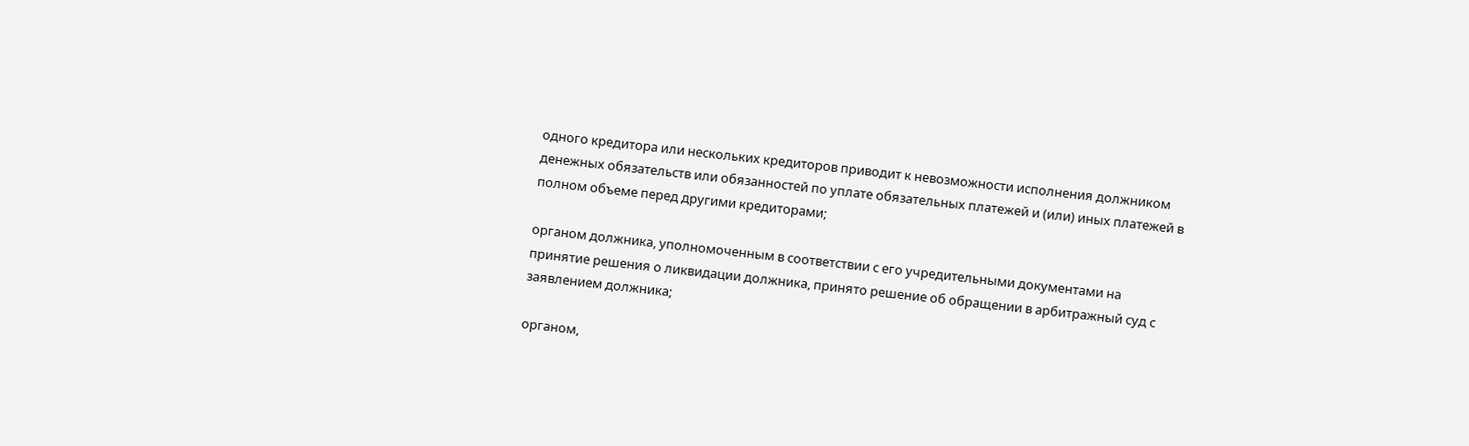одного кредитора или нескольких кредиторов приводит к невозможности исполнения должником денежных обязательств или обязанностей по уплате обязательных платежей и (или) иных платежей в полном объеме перед другими кредиторами;

органом должника, уполномоченным в соответствии с его учредительными документами на принятие решения о ликвидации должника, принято решение об обращении в арбитражный суд с заявлением должника;

органом,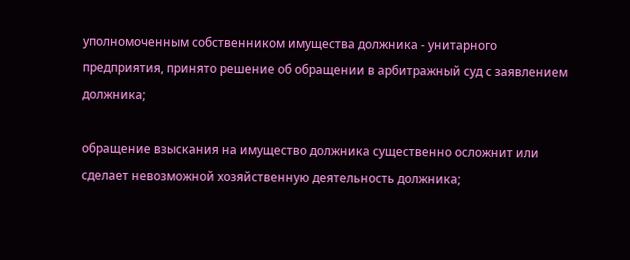уполномоченным собственником имущества должника - унитарного предприятия, принято решение об обращении в арбитражный суд с заявлением должника;

обращение взыскания на имущество должника существенно осложнит или сделает невозможной хозяйственную деятельность должника;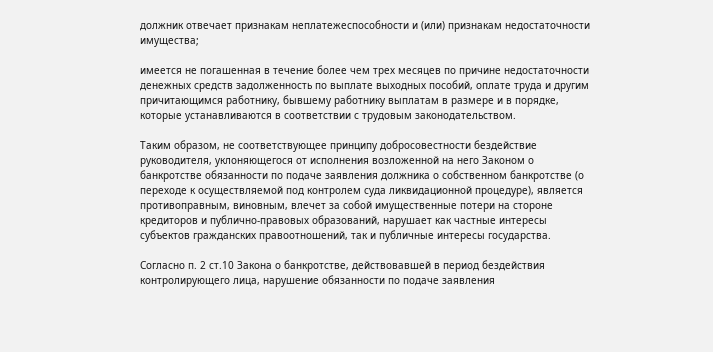должник отвечает признакам неплатежеспособности и (или) признакам недостаточности имущества;

имеется не погашенная в течение более чем трех месяцев по причине недостаточности денежных средств задолженность по выплате выходных пособий, оплате труда и другим причитающимся работнику, бывшему работнику выплатам в размере и в порядке, которые устанавливаются в соответствии с трудовым законодательством.

Таким образом, не соответствующее принципу добросовестности бездействие руководителя, уклоняющегося от исполнения возложенной на него Законом о банкротстве обязанности по подаче заявления должника о собственном банкротстве (о переходе к осуществляемой под контролем суда ликвидационной процедуре), является противоправным, виновным, влечет за собой имущественные потери на стороне кредиторов и публично-правовых образований, нарушает как частные интересы субъектов гражданских правоотношений, так и публичные интересы государства.

Согласно п. 2 ст.10 Закона о банкротстве, действовавшей в период бездействия контролирующего лица, нарушение обязанности по подаче заявления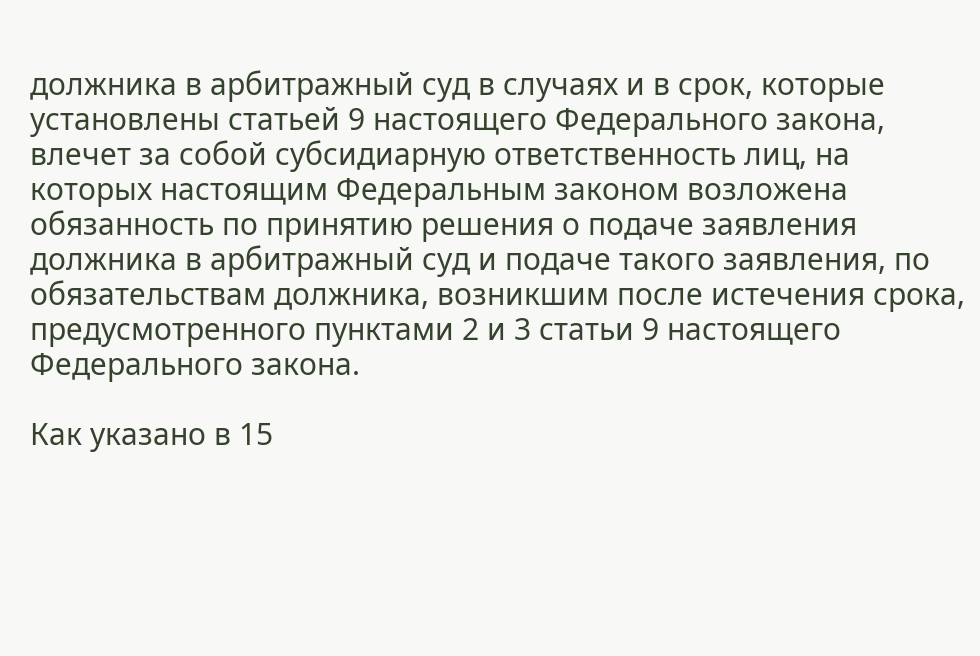должника в арбитражный суд в случаях и в срок, которые установлены статьей 9 настоящего Федерального закона, влечет за собой субсидиарную ответственность лиц, на которых настоящим Федеральным законом возложена обязанность по принятию решения о подаче заявления должника в арбитражный суд и подаче такого заявления, по обязательствам должника, возникшим после истечения срока, предусмотренного пунктами 2 и 3 статьи 9 настоящего Федерального закона.

Как указано в 15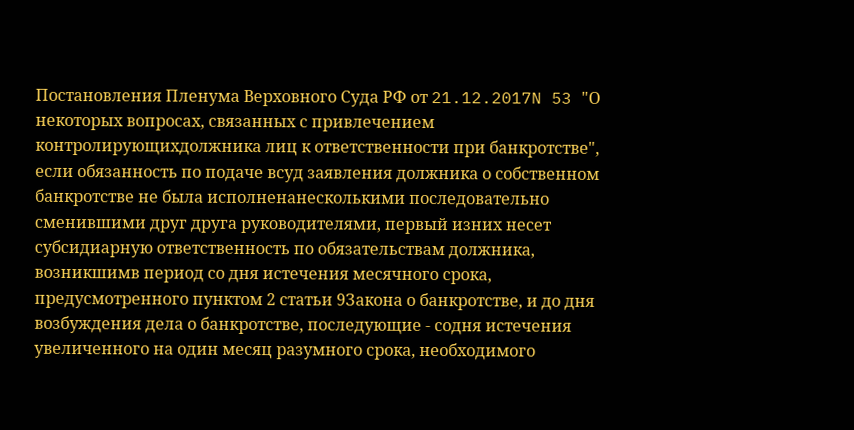Постановления Пленума Верховного Суда РФ от 21.12.2017N 53 "О некоторых вопросах, связанных с привлечением контролирующихдолжника лиц к ответственности при банкротстве", если обязанность по подаче всуд заявления должника о собственном банкротстве не была исполненанесколькими последовательно сменившими друг друга руководителями, первый изних несет субсидиарную ответственность по обязательствам должника, возникшимв период со дня истечения месячного срока, предусмотренного пунктом 2 статьи 9Закона о банкротстве, и до дня возбуждения дела о банкротстве, последующие - содня истечения увеличенного на один месяц разумного срока, необходимого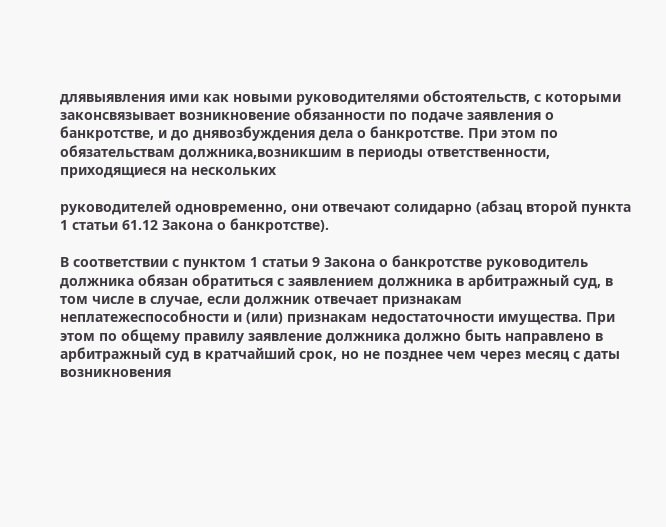длявыявления ими как новыми руководителями обстоятельств, с которыми законсвязывает возникновение обязанности по подаче заявления о банкротстве, и до днявозбуждения дела о банкротстве. При этом по обязательствам должника,возникшим в периоды ответственности, приходящиеся на нескольких

руководителей одновременно, они отвечают солидарно (абзац второй пункта 1 статьи 61.12 Закона о банкротстве).

В соответствии с пунктом 1 статьи 9 Закона о банкротстве руководитель должника обязан обратиться с заявлением должника в арбитражный суд, в том числе в случае, если должник отвечает признакам неплатежеспособности и (или) признакам недостаточности имущества. При этом по общему правилу заявление должника должно быть направлено в арбитражный суд в кратчайший срок, но не позднее чем через месяц с даты возникновения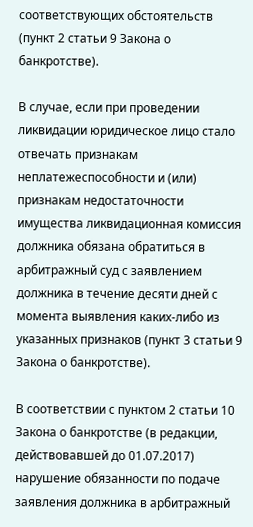соответствующих обстоятельств (пункт 2 статьи 9 Закона о банкротстве).

В случае, если при проведении ликвидации юридическое лицо стало отвечать признакам неплатежеспособности и (или) признакам недостаточности имущества ликвидационная комиссия должника обязана обратиться в арбитражный суд с заявлением должника в течение десяти дней с момента выявления каких-либо из указанных признаков (пункт 3 статьи 9 Закона о банкротстве).

В соответствии с пунктом 2 статьи 10 Закона о банкротстве (в редакции, действовавшей до 01.07.2017) нарушение обязанности по подаче заявления должника в арбитражный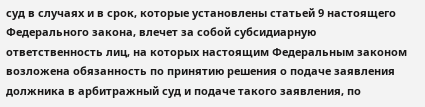суд в случаях и в срок, которые установлены статьей 9 настоящего Федерального закона, влечет за собой субсидиарную ответственность лиц, на которых настоящим Федеральным законом возложена обязанность по принятию решения о подаче заявления должника в арбитражный суд и подаче такого заявления, по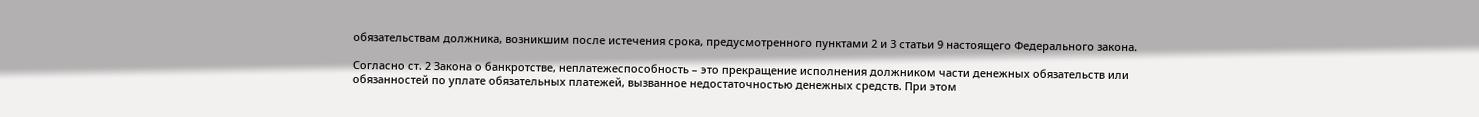обязательствам должника, возникшим после истечения срока, предусмотренного пунктами 2 и 3 статьи 9 настоящего Федерального закона.

Согласно ст. 2 Закона о банкротстве, неплатежеспособность – это прекращение исполнения должником части денежных обязательств или обязанностей по уплате обязательных платежей, вызванное недостаточностью денежных средств. При этом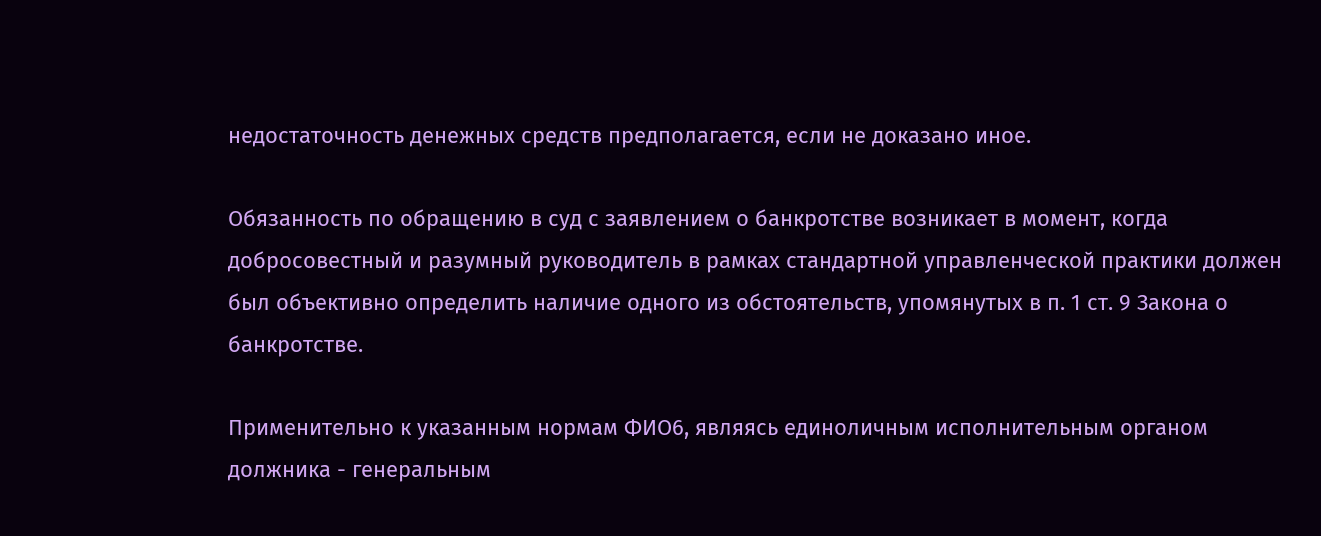недостаточность денежных средств предполагается, если не доказано иное.

Обязанность по обращению в суд с заявлением о банкротстве возникает в момент, когда добросовестный и разумный руководитель в рамках стандартной управленческой практики должен был объективно определить наличие одного из обстоятельств, упомянутых в п. 1 ст. 9 Закона о банкротстве.

Применительно к указанным нормам ФИО6, являясь единоличным исполнительным органом должника - генеральным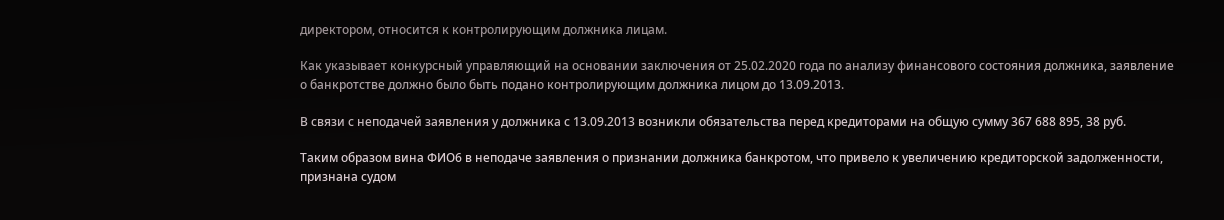директором, относится к контролирующим должника лицам.

Как указывает конкурсный управляющий на основании заключения от 25.02.2020 года по анализу финансового состояния должника, заявление о банкротстве должно было быть подано контролирующим должника лицом до 13.09.2013.

В связи с неподачей заявления у должника с 13.09.2013 возникли обязательства перед кредиторами на общую сумму 367 688 895, 38 руб.

Таким образом вина ФИО6 в неподаче заявления о признании должника банкротом, что привело к увеличению кредиторской задолженности, признана судом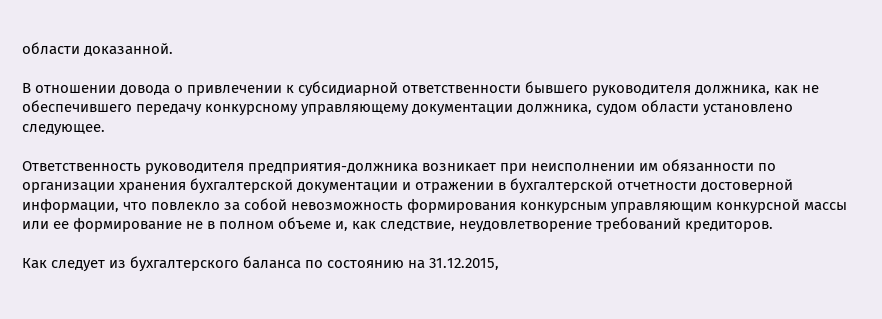области доказанной.

В отношении довода о привлечении к субсидиарной ответственности бывшего руководителя должника, как не обеспечившего передачу конкурсному управляющему документации должника, судом области установлено следующее.

Ответственность руководителя предприятия-должника возникает при неисполнении им обязанности по организации хранения бухгалтерской документации и отражении в бухгалтерской отчетности достоверной информации, что повлекло за собой невозможность формирования конкурсным управляющим конкурсной массы или ее формирование не в полном объеме и, как следствие, неудовлетворение требований кредиторов.

Как следует из бухгалтерского баланса по состоянию на 31.12.2015,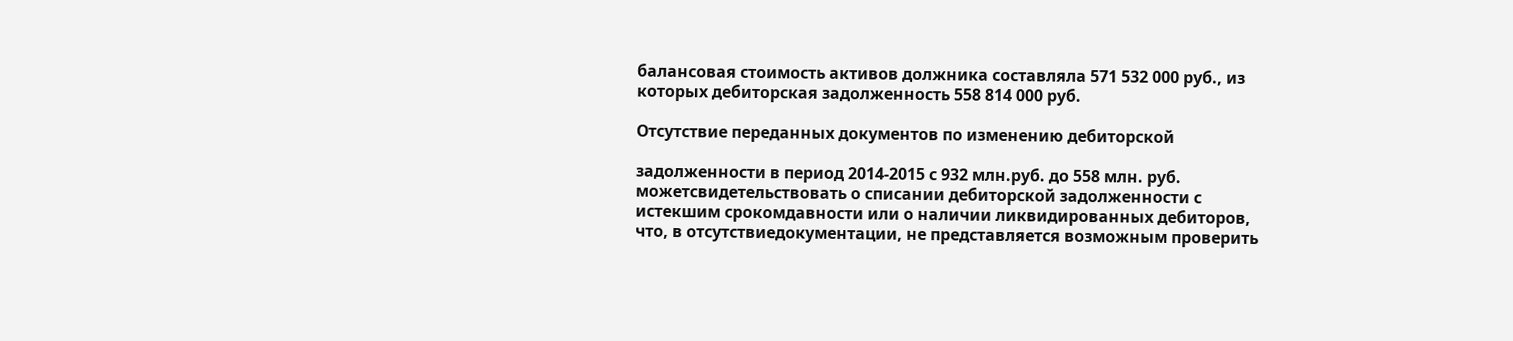балансовая стоимость активов должника составляла 571 532 000 руб., из которых дебиторская задолженность 558 814 000 руб.

Отсутствие переданных документов по изменению дебиторской

задолженности в период 2014-2015 с 932 млн.руб. до 558 млн. руб. можетсвидетельствовать о списании дебиторской задолженности с истекшим срокомдавности или о наличии ликвидированных дебиторов, что, в отсутствиедокументации, не представляется возможным проверить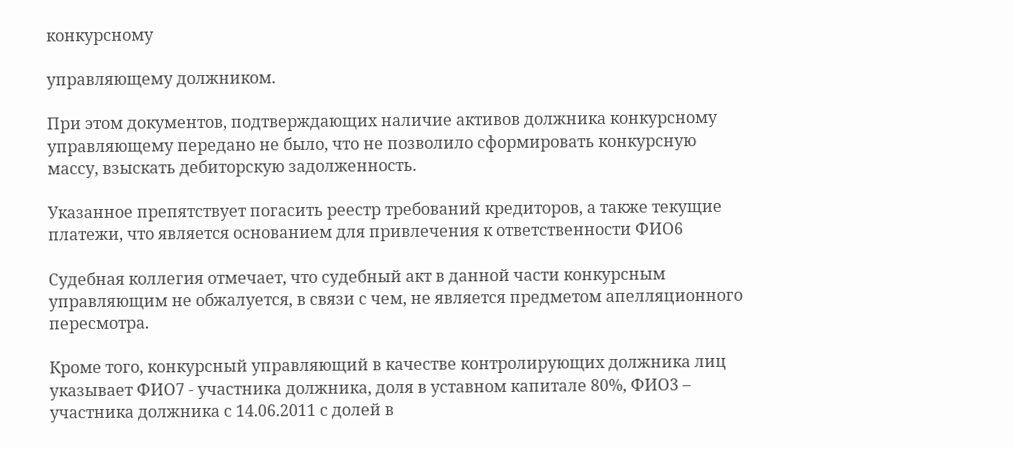конкурсному

управляющему должником.

При этом документов, подтверждающих наличие активов должника конкурсному управляющему передано не было, что не позволило сформировать конкурсную массу, взыскать дебиторскую задолженность.

Указанное препятствует погасить реестр требований кредиторов, а также текущие платежи, что является основанием для привлечения к ответственности ФИО6

Судебная коллегия отмечает, что судебный акт в данной части конкурсным управляющим не обжалуется, в связи с чем, не является предметом апелляционного пересмотра.

Кроме того, конкурсный управляющий в качестве контролирующих должника лиц указывает ФИО7 - участника должника, доля в уставном капитале 80%, ФИО3 – участника должника с 14.06.2011 с долей в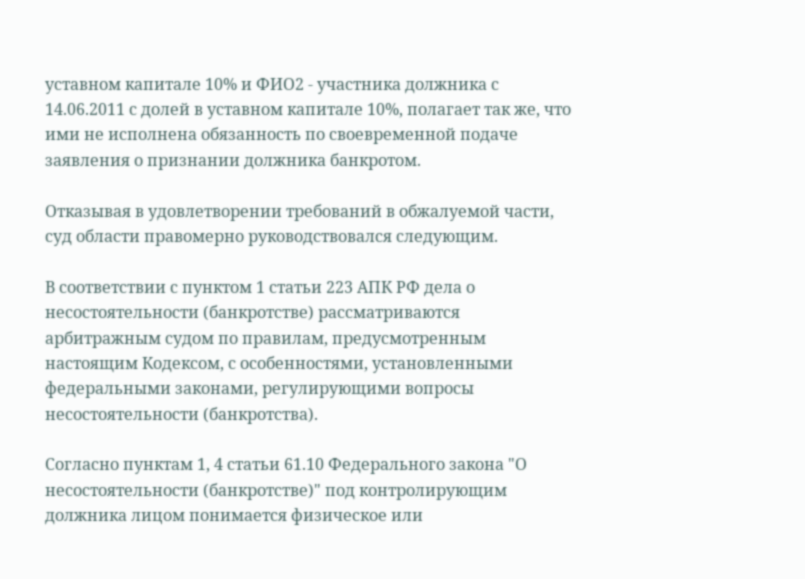уставном капитале 10% и ФИО2 - участника должника с 14.06.2011 с долей в уставном капитале 10%, полагает так же, что ими не исполнена обязанность по своевременной подаче заявления о признании должника банкротом.

Отказывая в удовлетворении требований в обжалуемой части, суд области правомерно руководствовался следующим.

В соответствии с пунктом 1 статьи 223 АПК РФ дела о несостоятельности (банкротстве) рассматриваются арбитражным судом по правилам, предусмотренным настоящим Кодексом, с особенностями, установленными федеральными законами, регулирующими вопросы несостоятельности (банкротства).

Согласно пунктам 1, 4 статьи 61.10 Федерального закона "О несостоятельности (банкротстве)" под контролирующим должника лицом понимается физическое или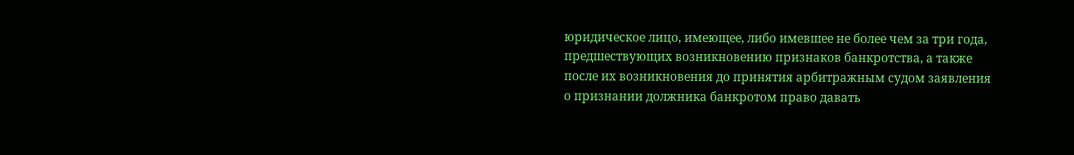юридическое лицо, имеющее, либо имевшее не более чем за три года, предшествующих возникновению признаков банкротства, а также после их возникновения до принятия арбитражным судом заявления о признании должника банкротом право давать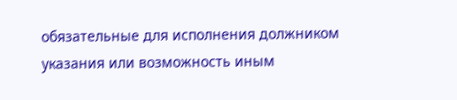обязательные для исполнения должником указания или возможность иным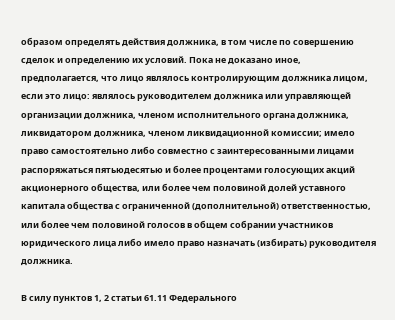образом определять действия должника, в том числе по совершению сделок и определению их условий. Пока не доказано иное, предполагается, что лицо являлось контролирующим должника лицом, если это лицо: являлось руководителем должника или управляющей организации должника, членом исполнительного органа должника, ликвидатором должника, членом ликвидационной комиссии; имело право самостоятельно либо совместно с заинтересованными лицами распоряжаться пятьюдесятью и более процентами голосующих акций акционерного общества, или более чем половиной долей уставного капитала общества с ограниченной (дополнительной) ответственностью, или более чем половиной голосов в общем собрании участников юридического лица либо имело право назначать (избирать) руководителя должника.

В силу пунктов 1, 2 статьи 61.11 Федерального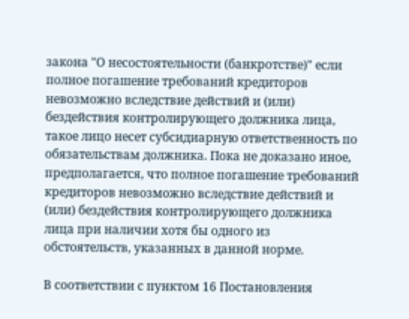закона "О несостоятельности (банкротстве)" если полное погашение требований кредиторов невозможно вследствие действий и (или) бездействия контролирующего должника лица, такое лицо несет субсидиарную ответственность по обязательствам должника. Пока не доказано иное, предполагается, что полное погашение требований кредиторов невозможно вследствие действий и (или) бездействия контролирующего должника лица при наличии хотя бы одного из обстоятельств, указанных в данной норме.

В соответствии с пунктом 16 Постановления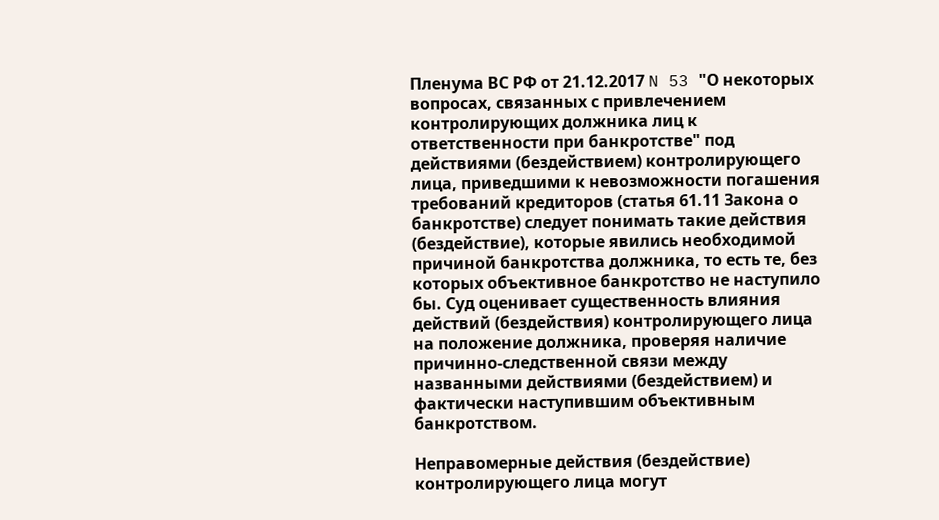Пленума ВС РФ от 21.12.2017 N 53 "О некоторых вопросах, связанных с привлечением контролирующих должника лиц к ответственности при банкротстве" под действиями (бездействием) контролирующего лица, приведшими к невозможности погашения требований кредиторов (статья 61.11 Закона о банкротстве) следует понимать такие действия (бездействие), которые явились необходимой причиной банкротства должника, то есть те, без которых объективное банкротство не наступило бы. Суд оценивает существенность влияния действий (бездействия) контролирующего лица на положение должника, проверяя наличие причинно-следственной связи между названными действиями (бездействием) и фактически наступившим объективным банкротством.

Неправомерные действия (бездействие) контролирующего лица могут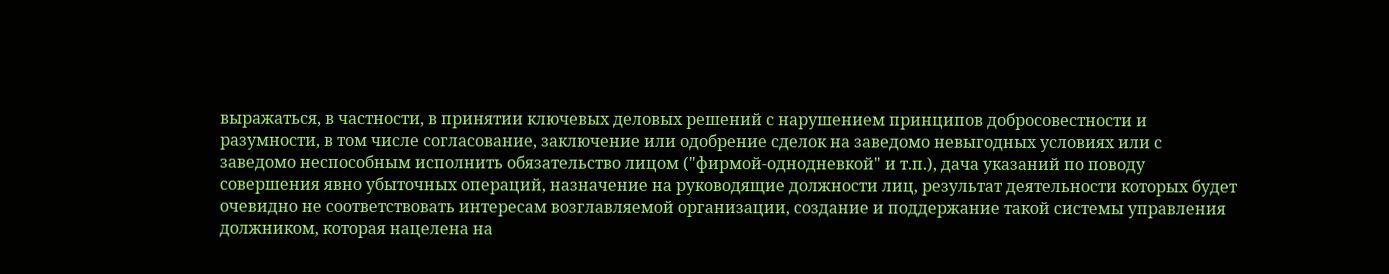выражаться, в частности, в принятии ключевых деловых решений с нарушением принципов добросовестности и разумности, в том числе согласование, заключение или одобрение сделок на заведомо невыгодных условиях или с заведомо неспособным исполнить обязательство лицом ("фирмой-однодневкой" и т.п.), дача указаний по поводу совершения явно убыточных операций, назначение на руководящие должности лиц, результат деятельности которых будет очевидно не соответствовать интересам возглавляемой организации, создание и поддержание такой системы управления должником, которая нацелена на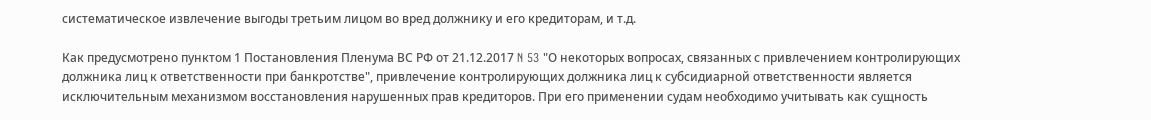систематическое извлечение выгоды третьим лицом во вред должнику и его кредиторам, и т.д.

Как предусмотрено пунктом 1 Постановления Пленума ВС РФ от 21.12.2017 N 53 "О некоторых вопросах, связанных с привлечением контролирующих должника лиц к ответственности при банкротстве", привлечение контролирующих должника лиц к субсидиарной ответственности является исключительным механизмом восстановления нарушенных прав кредиторов. При его применении судам необходимо учитывать как сущность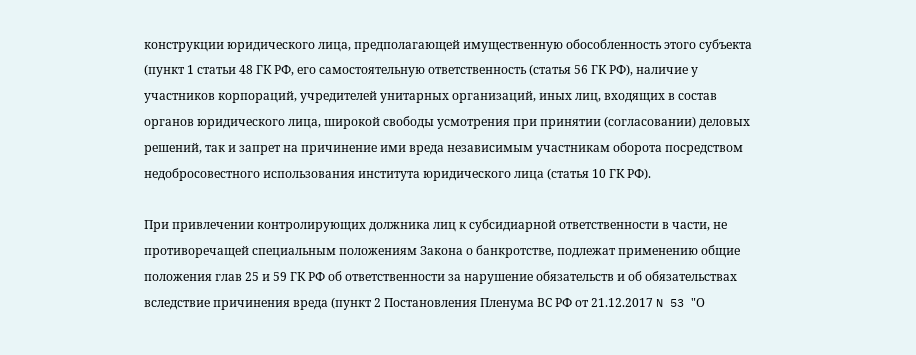конструкции юридического лица, предполагающей имущественную обособленность этого субъекта (пункт 1 статьи 48 ГК РФ, его самостоятельную ответственность (статья 56 ГК РФ), наличие у участников корпораций, учредителей унитарных организаций, иных лиц, входящих в состав органов юридического лица, широкой свободы усмотрения при принятии (согласовании) деловых решений, так и запрет на причинение ими вреда независимым участникам оборота посредством недобросовестного использования института юридического лица (статья 10 ГК РФ).

При привлечении контролирующих должника лиц к субсидиарной ответственности в части, не противоречащей специальным положениям Закона о банкротстве, подлежат применению общие положения глав 25 и 59 ГК РФ об ответственности за нарушение обязательств и об обязательствах вследствие причинения вреда (пункт 2 Постановления Пленума ВС РФ от 21.12.2017 N 53 "О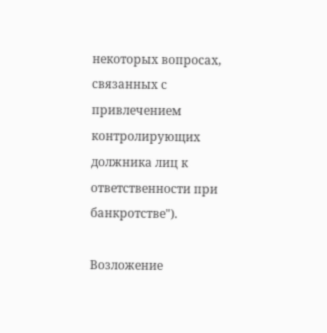некоторых вопросах, связанных с привлечением контролирующих должника лиц к ответственности при банкротстве").

Возложение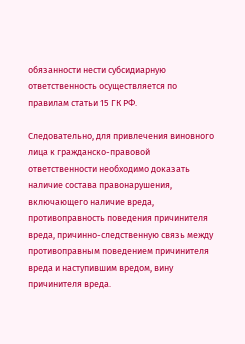обязанности нести субсидиарную ответственность осуществляется по правилам статьи 15 ГК РФ.

Следовательно, для привлечения виновного лица к гражданско-правовой ответственности необходимо доказать наличие состава правонарушения, включающего наличие вреда, противоправность поведения причинителя вреда, причинно-следственную связь между противоправным поведением причинителя вреда и наступившим вредом, вину причинителя вреда.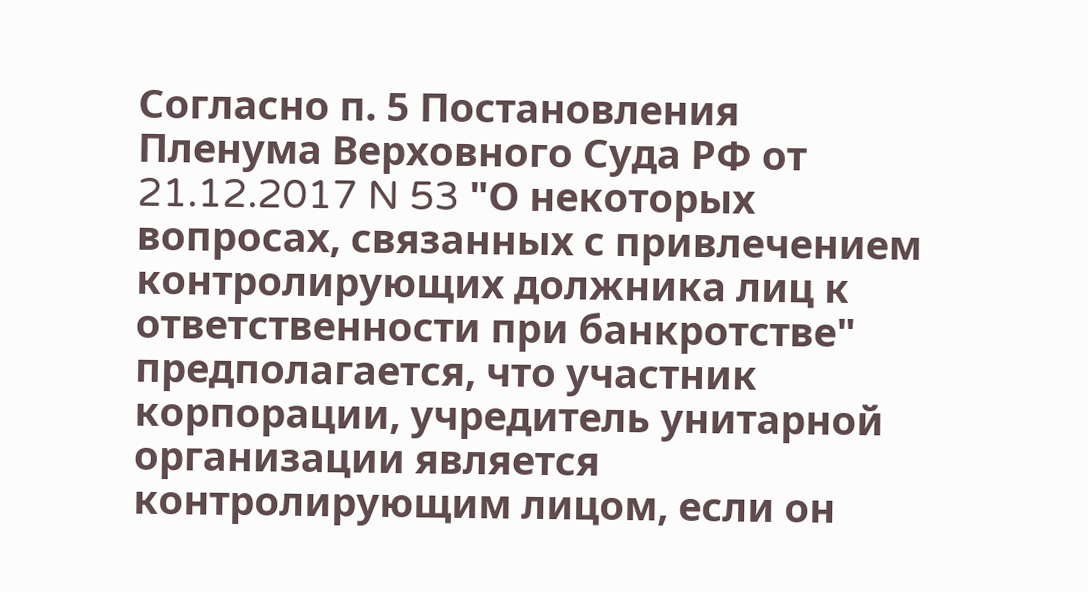Согласно п. 5 Постановления Пленума Верховного Суда РФ от 21.12.2017 N 53 "О некоторых вопросах, связанных с привлечением контролирующих должника лиц к ответственности при банкротстве" предполагается, что участник корпорации, учредитель унитарной организации является контролирующим лицом, если он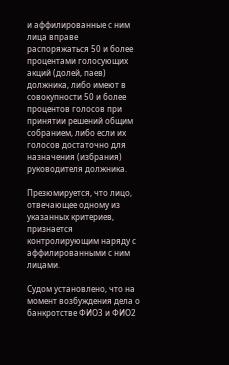и аффилированные с ним лица вправе распоряжаться 50 и более процентами голосующих акций (долей, паев) должника, либо имеют в совокупности 50 и более процентов голосов при принятии решений общим собранием, либо если их голосов достаточно для назначения (избрания) руководителя должника.

Презюмируется, что лицо, отвечающее одному из указанных критериев, признается контролирующим наряду с аффилированными с ним лицами.

Судом установлено, что на момент возбуждения дела о банкротстве ФИО3 и ФИО2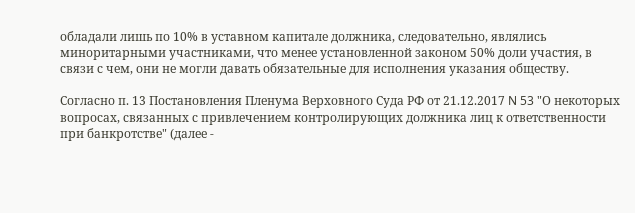обладали лишь по 10% в уставном капитале должника, следовательно, являлись миноритарными участниками, что менее установленной законом 50% доли участия, в связи с чем, они не могли давать обязательные для исполнения указания обществу.

Согласно п. 13 Постановления Пленума Верховного Суда РФ от 21.12.2017 N 53 "О некоторых вопросах, связанных с привлечением контролирующих должника лиц к ответственности при банкротстве" (далее -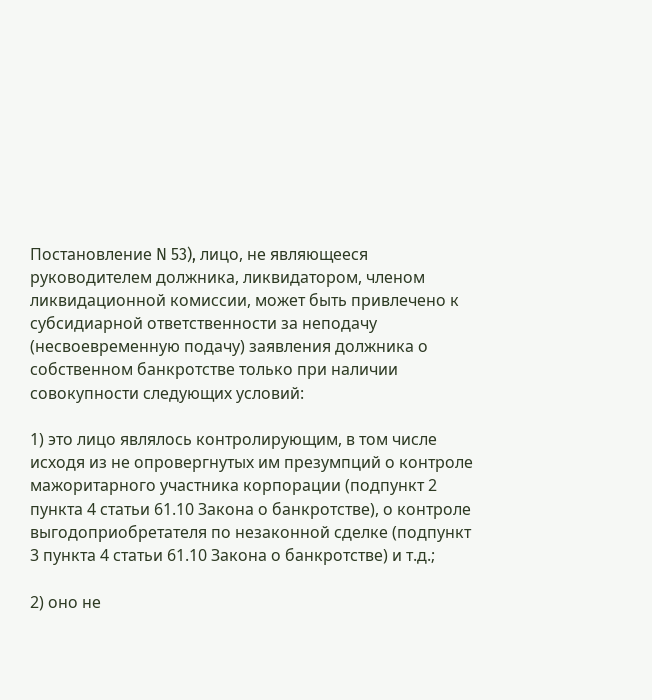Постановление N 53), лицо, не являющееся руководителем должника, ликвидатором, членом ликвидационной комиссии, может быть привлечено к субсидиарной ответственности за неподачу (несвоевременную подачу) заявления должника о собственном банкротстве только при наличии совокупности следующих условий:

1) это лицо являлось контролирующим, в том числе исходя из не опровергнутых им презумпций о контроле мажоритарного участника корпорации (подпункт 2 пункта 4 статьи 61.10 Закона о банкротстве), о контроле выгодоприобретателя по незаконной сделке (подпункт 3 пункта 4 статьи 61.10 Закона о банкротстве) и т.д.;

2) оно не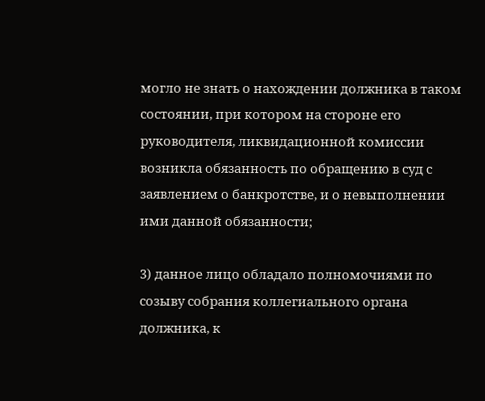могло не знать о нахождении должника в таком состоянии, при котором на стороне его руководителя, ликвидационной комиссии возникла обязанность по обращению в суд с заявлением о банкротстве, и о невыполнении ими данной обязанности;

3) данное лицо обладало полномочиями по созыву собрания коллегиального органа должника, к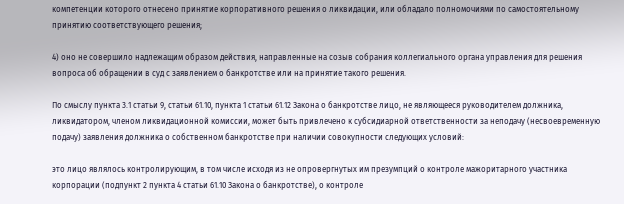компетенции которого отнесено принятие корпоративного решения о ликвидации, или обладало полномочиями по самостоятельному принятию соответствующего решения;

4) оно не совершило надлежащим образом действия, направленные на созыв собрания коллегиального органа управления для решения вопроса об обращении в суд с заявлением о банкротстве или на принятие такого решения.

По смыслу пункта 3.1 статьи 9, статьи 61.10, пункта 1 статьи 61.12 Закона о банкротстве лицо, не являющееся руководителем должника, ликвидатором, членом ликвидационной комиссии, может быть привлечено к субсидиарной ответственности за неподачу (несвоевременную подачу) заявления должника о собственном банкротстве при наличии совокупности следующих условий:

это лицо являлось контролирующим, в том числе исходя из не опровергнутых им презумпций о контроле мажоритарного участника корпорации (подпункт 2 пункта 4 статьи 61.10 Закона о банкротстве), о контроле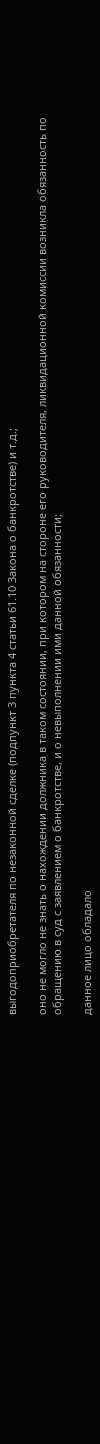выгодоприобретателя по незаконной сделке (подпункт 3 пункта 4 статьи 61.10 Закона о банкротстве) и т.д.;

оно не могло не знать о нахождении должника в таком состоянии, при котором на стороне его руководителя, ликвидационной комиссии возникла обязанность по обращению в суд с заявлением о банкротстве, и о невыполнении ими данной обязанности;

данное лицо обладало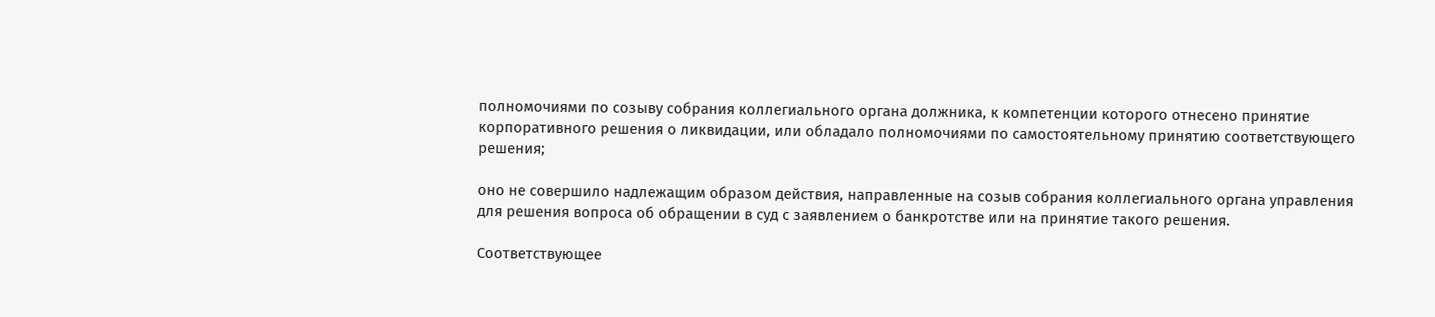полномочиями по созыву собрания коллегиального органа должника, к компетенции которого отнесено принятие корпоративного решения о ликвидации, или обладало полномочиями по самостоятельному принятию соответствующего решения;

оно не совершило надлежащим образом действия, направленные на созыв собрания коллегиального органа управления для решения вопроса об обращении в суд с заявлением о банкротстве или на принятие такого решения.

Соответствующее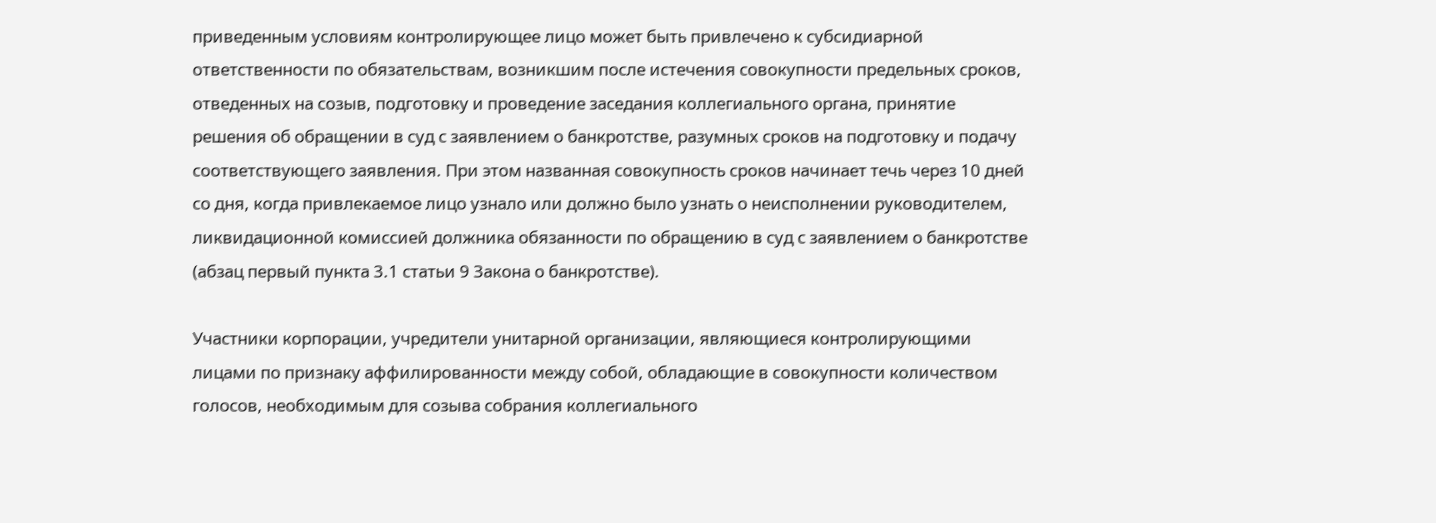приведенным условиям контролирующее лицо может быть привлечено к субсидиарной ответственности по обязательствам, возникшим после истечения совокупности предельных сроков, отведенных на созыв, подготовку и проведение заседания коллегиального органа, принятие решения об обращении в суд с заявлением о банкротстве, разумных сроков на подготовку и подачу соответствующего заявления. При этом названная совокупность сроков начинает течь через 10 дней со дня, когда привлекаемое лицо узнало или должно было узнать о неисполнении руководителем, ликвидационной комиссией должника обязанности по обращению в суд с заявлением о банкротстве (абзац первый пункта 3.1 статьи 9 Закона о банкротстве).

Участники корпорации, учредители унитарной организации, являющиеся контролирующими лицами по признаку аффилированности между собой, обладающие в совокупности количеством голосов, необходимым для созыва собрания коллегиального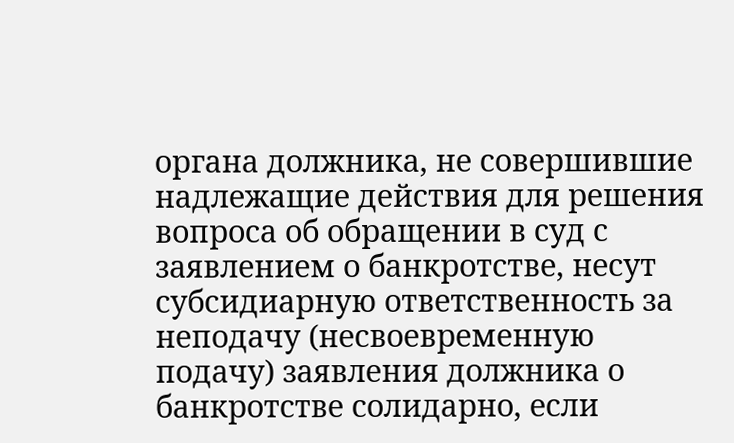органа должника, не совершившие надлежащие действия для решения вопроса об обращении в суд с заявлением о банкротстве, несут субсидиарную ответственность за неподачу (несвоевременную подачу) заявления должника о банкротстве солидарно, если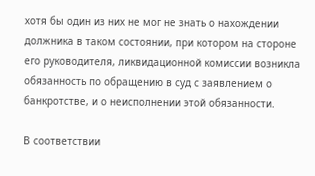хотя бы один из них не мог не знать о нахождении должника в таком состоянии, при котором на стороне его руководителя, ликвидационной комиссии возникла обязанность по обращению в суд с заявлением о банкротстве, и о неисполнении этой обязанности.

В соответствии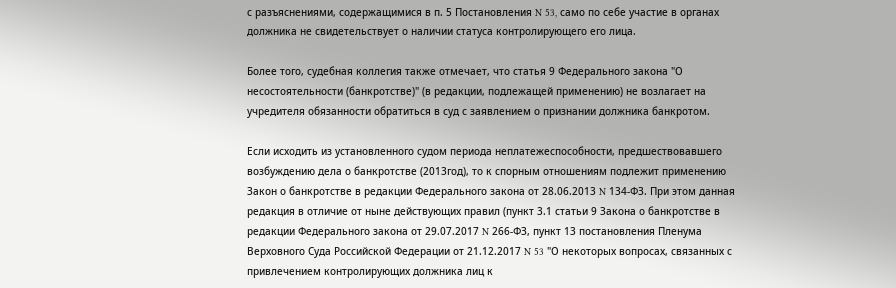с разъяснениями, содержащимися в п. 5 Постановления N 53, само по себе участие в органах должника не свидетельствует о наличии статуса контролирующего его лица.

Более того, судебная коллегия также отмечает, что статья 9 Федерального закона "О несостоятельности (банкротстве)" (в редакции, подлежащей применению) не возлагает на учредителя обязанности обратиться в суд с заявлением о признании должника банкротом.

Если исходить из установленного судом периода неплатежеспособности, предшествовавшего возбуждению дела о банкротстве (2013год), то к спорным отношениям подлежит применению Закон о банкротстве в редакции Федерального закона от 28.06.2013 N 134-ФЗ. При этом данная редакция в отличие от ныне действующих правил (пункт 3.1 статьи 9 Закона о банкротстве в редакции Федерального закона от 29.07.2017 N 266-ФЗ, пункт 13 постановления Пленума Верховного Суда Российской Федерации от 21.12.2017 N 53 "О некоторых вопросах, связанных с привлечением контролирующих должника лиц к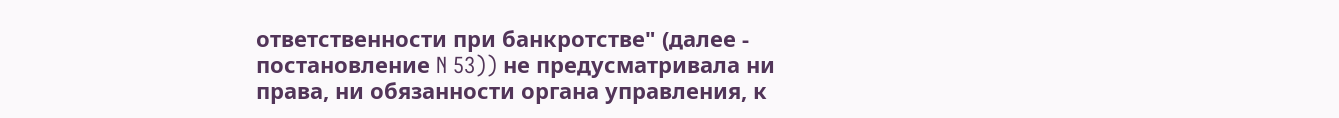ответственности при банкротстве" (далее - постановление N 53)) не предусматривала ни права, ни обязанности органа управления, к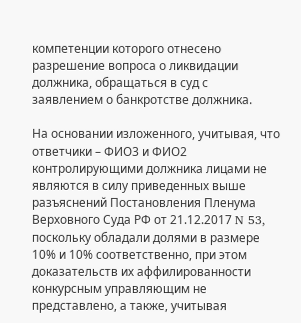компетенции которого отнесено разрешение вопроса о ликвидации должника, обращаться в суд с заявлением о банкротстве должника.

На основании изложенного, учитывая, что ответчики – ФИО3 и ФИО2 контролирующими должника лицами не являются в силу приведенных выше разъяснений Постановления Пленума Верховного Суда РФ от 21.12.2017 N 53, поскольку обладали долями в размере 10% и 10% соответственно, при этом доказательств их аффилированности конкурсным управляющим не представлено, а также, учитывая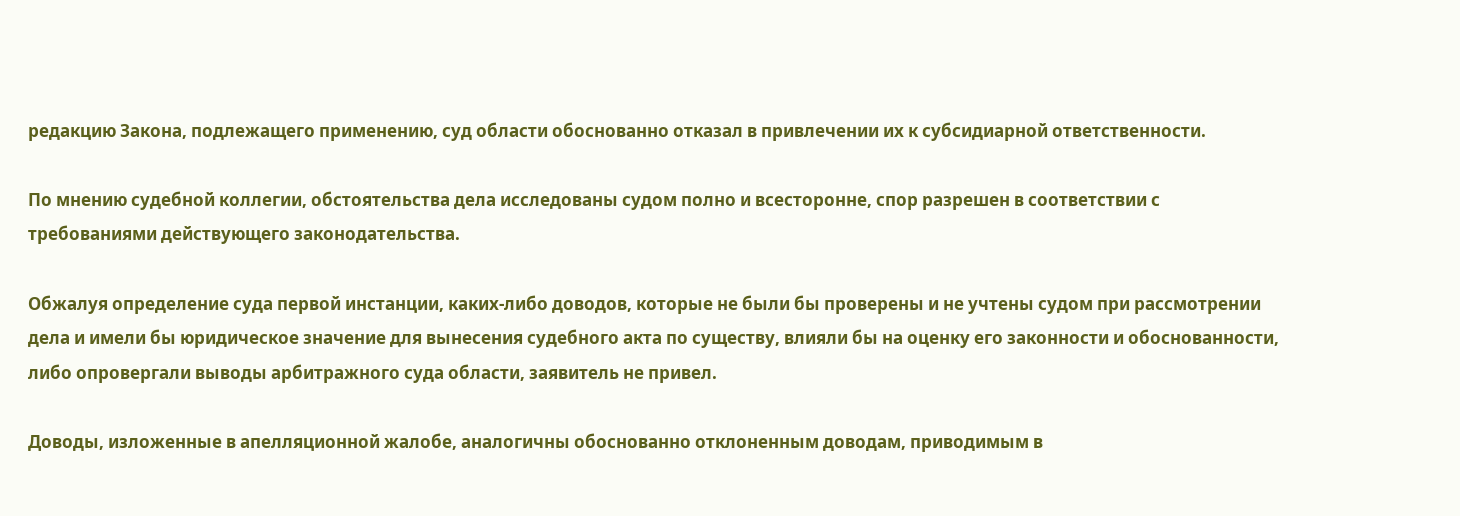редакцию Закона, подлежащего применению, суд области обоснованно отказал в привлечении их к субсидиарной ответственности.

По мнению судебной коллегии, обстоятельства дела исследованы судом полно и всесторонне, спор разрешен в соответствии с требованиями действующего законодательства.

Обжалуя определение суда первой инстанции, каких-либо доводов, которые не были бы проверены и не учтены судом при рассмотрении дела и имели бы юридическое значение для вынесения судебного акта по существу, влияли бы на оценку его законности и обоснованности, либо опровергали выводы арбитражного суда области, заявитель не привел.

Доводы, изложенные в апелляционной жалобе, аналогичны обоснованно отклоненным доводам, приводимым в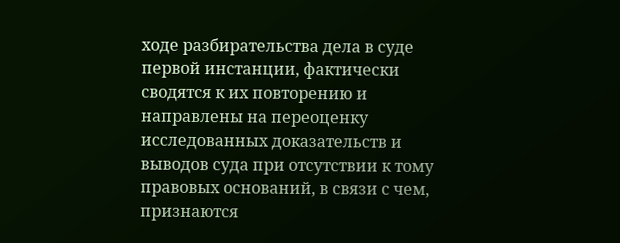ходе разбирательства дела в суде первой инстанции, фактически сводятся к их повторению и направлены на переоценку исследованных доказательств и выводов суда при отсутствии к тому правовых оснований, в связи с чем, признаются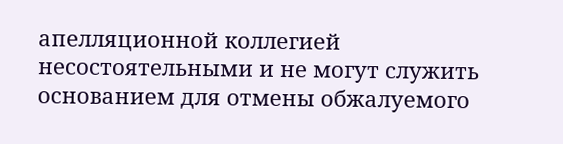апелляционной коллегией несостоятельными и не могут служить основанием для отмены обжалуемого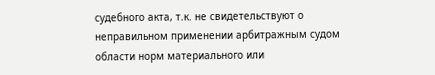судебного акта, т.к. не свидетельствуют о неправильном применении арбитражным судом области норм материального или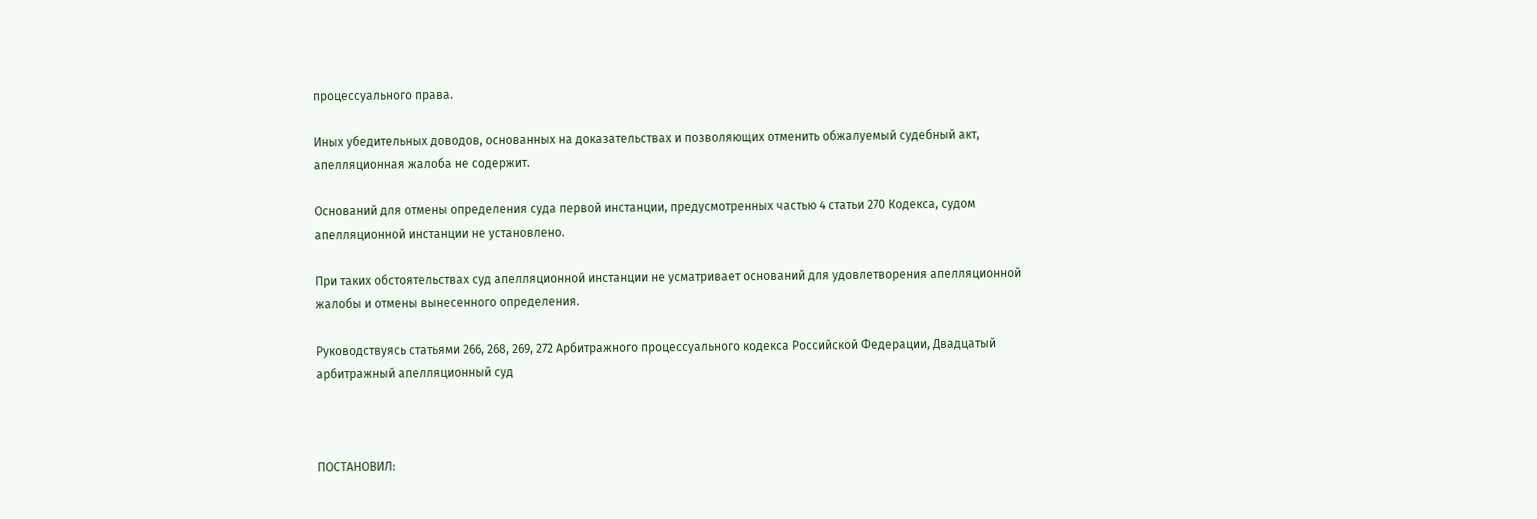процессуального права.

Иных убедительных доводов, основанных на доказательствах и позволяющих отменить обжалуемый судебный акт, апелляционная жалоба не содержит.

Оснований для отмены определения суда первой инстанции, предусмотренных частью 4 статьи 270 Кодекса, судом апелляционной инстанции не установлено.

При таких обстоятельствах суд апелляционной инстанции не усматривает оснований для удовлетворения апелляционной жалобы и отмены вынесенного определения.

Руководствуясь статьями 266, 268, 269, 272 Арбитражного процессуального кодекса Российской Федерации, Двадцатый арбитражный апелляционный суд



ПОСТАНОВИЛ: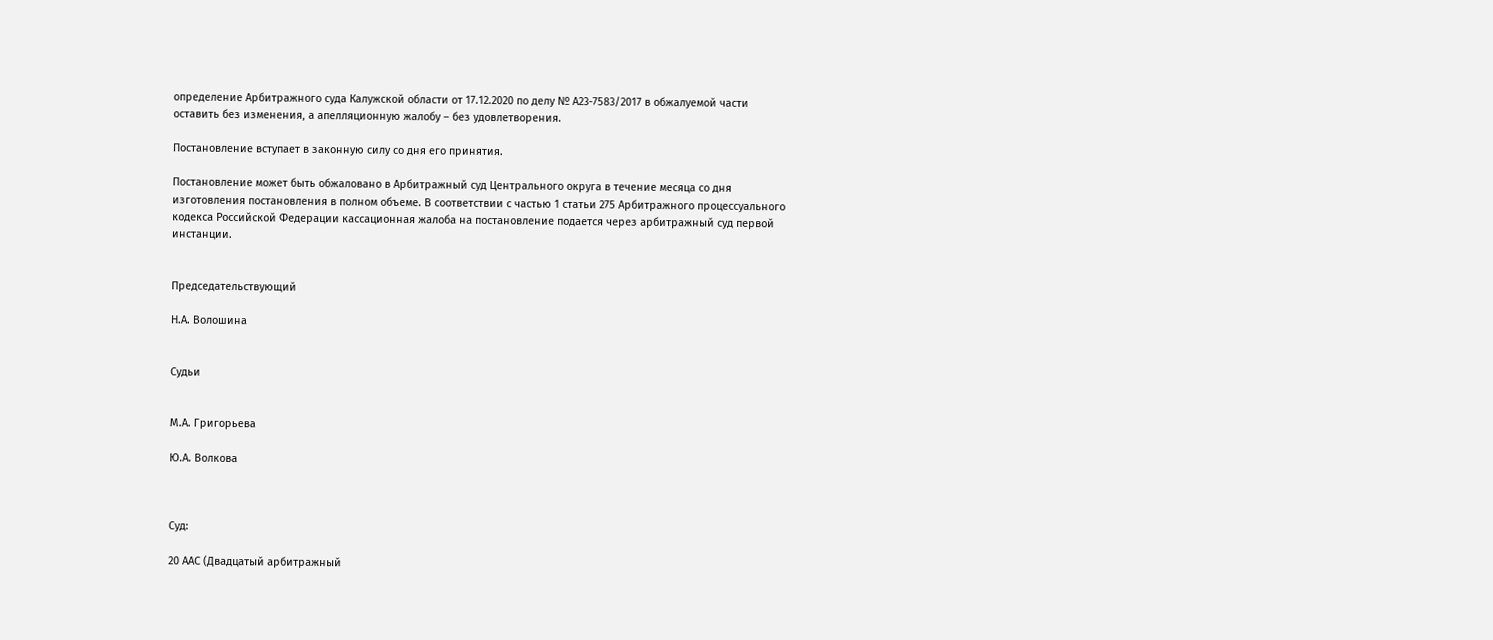определение Арбитражного суда Калужской области от 17.12.2020 по делу № А23-7583/2017 в обжалуемой части оставить без изменения, а апелляционную жалобу – без удовлетворения.

Постановление вступает в законную силу со дня его принятия.

Постановление может быть обжаловано в Арбитражный суд Центрального округа в течение месяца со дня изготовления постановления в полном объеме. В соответствии с частью 1 статьи 275 Арбитражного процессуального кодекса Российской Федерации кассационная жалоба на постановление подается через арбитражный суд первой инстанции.


Председательствующий

Н.А. Волошина


Судьи


М.А. Григорьева

Ю.А. Волкова



Суд:

20 ААС (Двадцатый арбитражный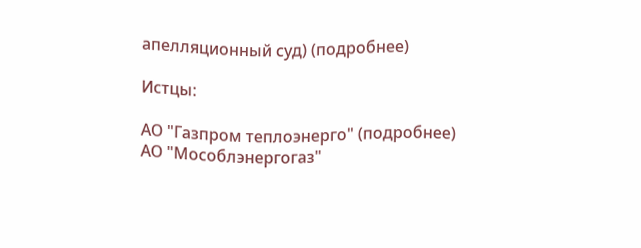апелляционный суд) (подробнее)

Истцы:

АО "Газпром теплоэнерго" (подробнее)
АО "Мособлэнергогаз"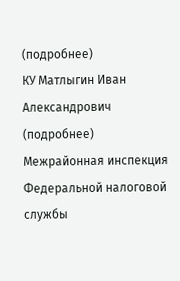(подробнее)
КУ Матлыгин Иван Александрович (подробнее)
Межрайонная инспекция Федеральной налоговой службы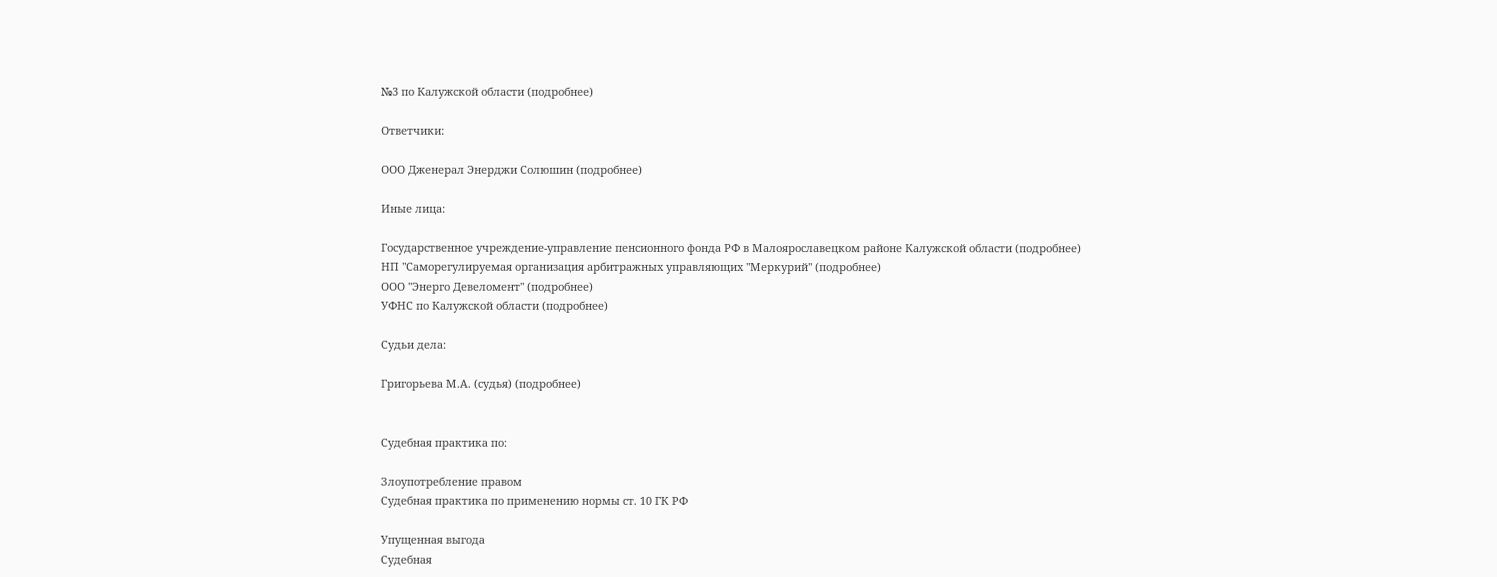№3 по Калужской области (подробнее)

Ответчики:

ООО Дженерал Энерджи Солюшин (подробнее)

Иные лица:

Государственное учреждение-управление пенсионного фонда РФ в Малоярославецком районе Калужской области (подробнее)
НП "Саморегулируемая организация арбитражных управляющих "Меркурий" (подробнее)
ООО "Энерго Девеломент" (подробнее)
УФНС по Калужской области (подробнее)

Судьи дела:

Григорьева М.А. (судья) (подробнее)


Судебная практика по:

Злоупотребление правом
Судебная практика по применению нормы ст. 10 ГК РФ

Упущенная выгода
Судебная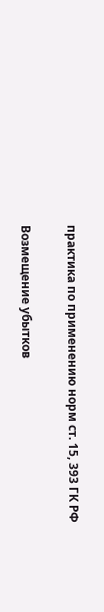практика по применению норм ст. 15, 393 ГК РФ

Возмещение убытков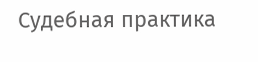Судебная практика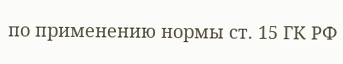по применению нормы ст. 15 ГК РФ